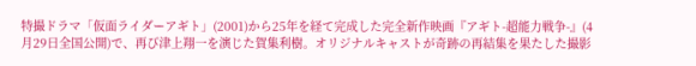特撮ドラマ「仮面ライダーアギト」(2001)から25年を経て完成した完全新作映画『アギト-超能力戦争-』(4月29日全国公開)で、再び津上翔一を演じた賀集利樹。オリジナルキャストが奇跡の再結集を果たした撮影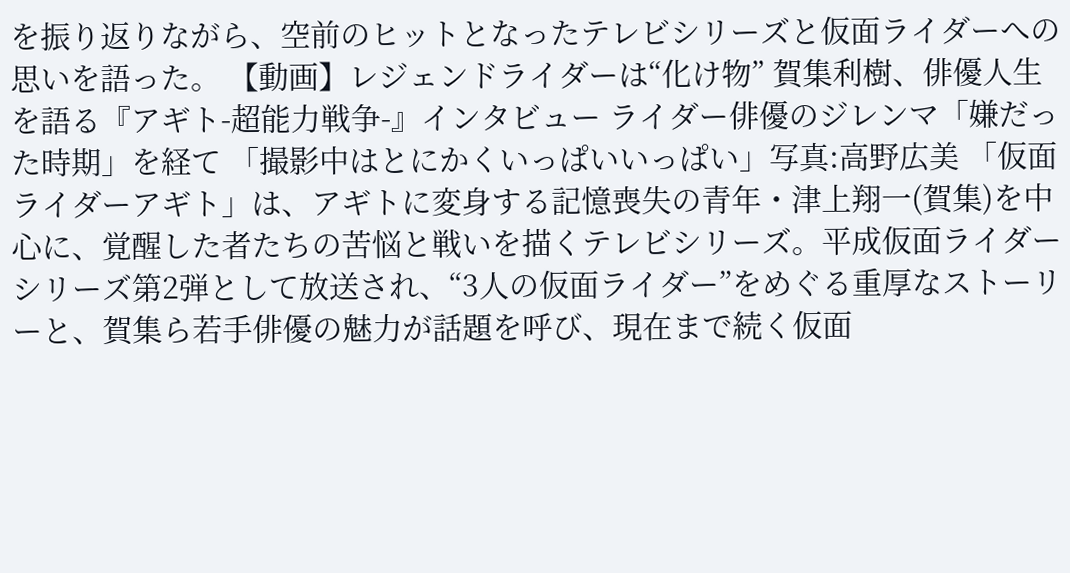を振り返りながら、空前のヒットとなったテレビシリーズと仮面ライダーへの思いを語った。 【動画】レジェンドライダーは“化け物” 賀集利樹、俳優人生を語る『アギト-超能力戦争-』インタビュー ライダー俳優のジレンマ「嫌だった時期」を経て 「撮影中はとにかくいっぱいいっぱい」写真:高野広美 「仮面ライダーアギト」は、アギトに変身する記憶喪失の青年・津上翔一(賀集)を中心に、覚醒した者たちの苦悩と戦いを描くテレビシリーズ。平成仮面ライダーシリーズ第2弾として放送され、“3人の仮面ライダー”をめぐる重厚なストーリーと、賀集ら若手俳優の魅力が話題を呼び、現在まで続く仮面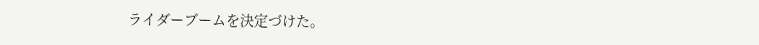ライダーブームを決定づけた。